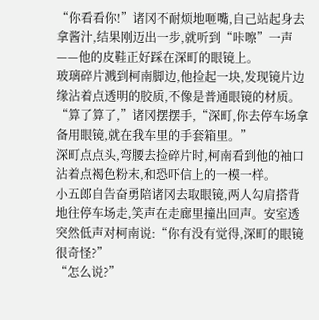“你看看你!”诸冈不耐烦地咂嘴,自己站起身去拿酱汁,结果刚迈出一步,就听到“咔嚓”一声——他的皮鞋正好踩在深町的眼镜上。
玻璃碎片溅到柯南脚边,他捡起一块,发现镜片边缘沾着点透明的胶质,不像是普通眼镜的材质。
“算了算了,”诸冈摆摆手,“深町,你去停车场拿备用眼镜,就在我车里的手套箱里。”
深町点点头,弯腰去捡碎片时,柯南看到他的袖口沾着点褐色粉末,和恐吓信上的一模一样。
小五郎自告奋勇陪诸冈去取眼镜,两人勾肩搭背地往停车场走,笑声在走廊里撞出回声。安室透突然低声对柯南说:“你有没有觉得,深町的眼镜很奇怪?”
“怎么说?”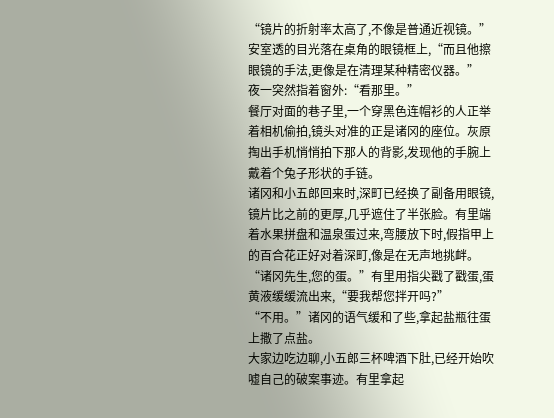“镜片的折射率太高了,不像是普通近视镜。”安室透的目光落在桌角的眼镜框上,“而且他擦眼镜的手法,更像是在清理某种精密仪器。”
夜一突然指着窗外:“看那里。”
餐厅对面的巷子里,一个穿黑色连帽衫的人正举着相机偷拍,镜头对准的正是诸冈的座位。灰原掏出手机悄悄拍下那人的背影,发现他的手腕上戴着个兔子形状的手链。
诸冈和小五郎回来时,深町已经换了副备用眼镜,镜片比之前的更厚,几乎遮住了半张脸。有里端着水果拼盘和温泉蛋过来,弯腰放下时,假指甲上的百合花正好对着深町,像是在无声地挑衅。
“诸冈先生,您的蛋。”有里用指尖戳了戳蛋,蛋黄液缓缓流出来,“要我帮您拌开吗?”
“不用。”诸冈的语气缓和了些,拿起盐瓶往蛋上撒了点盐。
大家边吃边聊,小五郎三杯啤酒下肚,已经开始吹嘘自己的破案事迹。有里拿起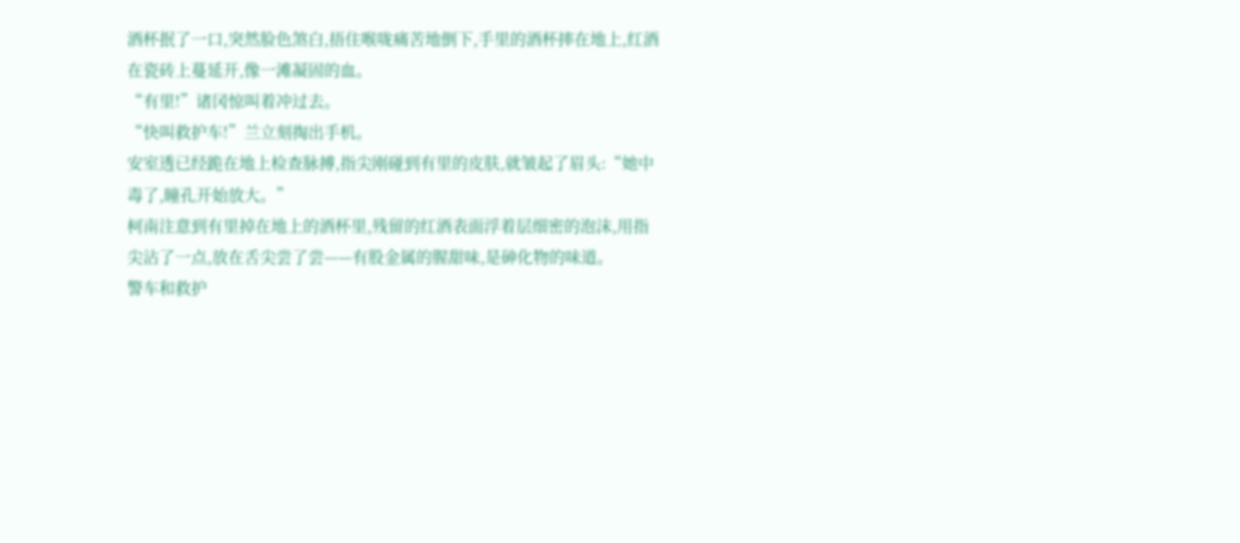酒杯抿了一口,突然脸色煞白,捂住喉咙痛苦地倒下,手里的酒杯摔在地上,红酒在瓷砖上蔓延开,像一滩凝固的血。
“有里!”诸冈惊叫着冲过去。
“快叫救护车!”兰立刻掏出手机。
安室透已经跪在地上检查脉搏,指尖刚碰到有里的皮肤,就皱起了眉头:“她中毒了,瞳孔开始放大。”
柯南注意到有里掉在地上的酒杯里,残留的红酒表面浮着层细密的泡沫,用指尖沾了一点,放在舌尖尝了尝——有股金属的腥甜味,是砷化物的味道。
警车和救护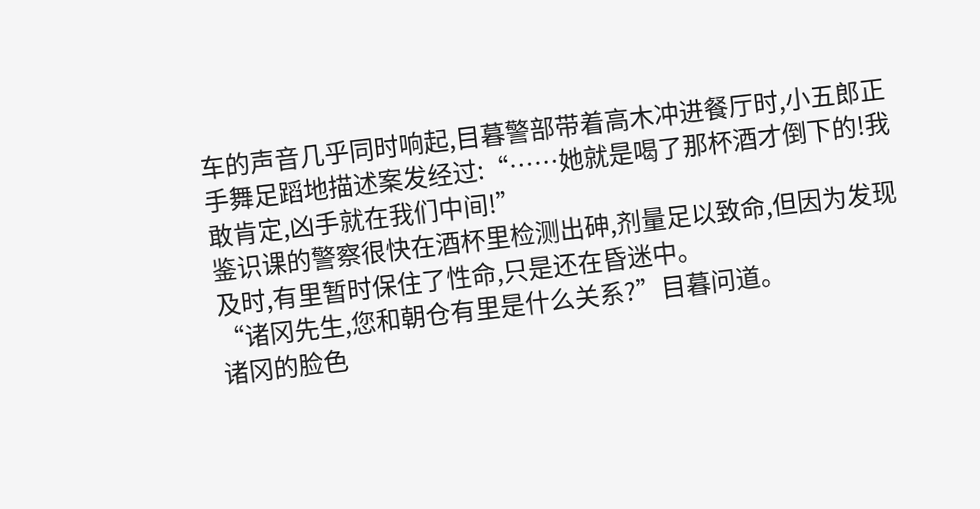车的声音几乎同时响起,目暮警部带着高木冲进餐厅时,小五郎正手舞足蹈地描述案发经过:“……她就是喝了那杯酒才倒下的!我敢肯定,凶手就在我们中间!”
鉴识课的警察很快在酒杯里检测出砷,剂量足以致命,但因为发现及时,有里暂时保住了性命,只是还在昏迷中。
“诸冈先生,您和朝仓有里是什么关系?”目暮问道。
诸冈的脸色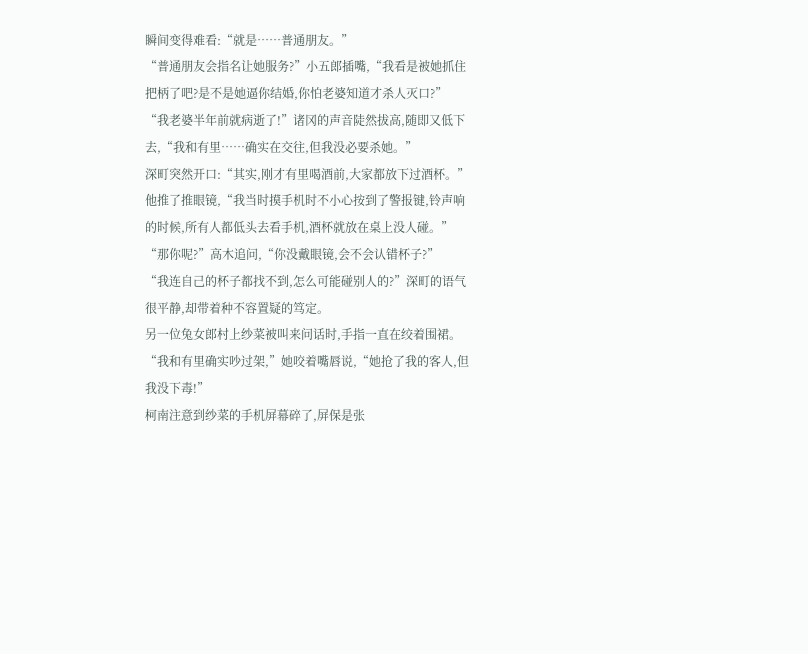瞬间变得难看:“就是……普通朋友。”
“普通朋友会指名让她服务?”小五郎插嘴,“我看是被她抓住把柄了吧?是不是她逼你结婚,你怕老婆知道才杀人灭口?”
“我老婆半年前就病逝了!”诸冈的声音陡然拔高,随即又低下去,“我和有里……确实在交往,但我没必要杀她。”
深町突然开口:“其实,刚才有里喝酒前,大家都放下过酒杯。”他推了推眼镜,“我当时摸手机时不小心按到了警报键,铃声响的时候,所有人都低头去看手机,酒杯就放在桌上没人碰。”
“那你呢?”高木追问,“你没戴眼镜,会不会认错杯子?”
“我连自己的杯子都找不到,怎么可能碰别人的?”深町的语气很平静,却带着种不容置疑的笃定。
另一位兔女郎村上纱菜被叫来问话时,手指一直在绞着围裙。“我和有里确实吵过架,”她咬着嘴唇说,“她抢了我的客人,但我没下毒!”
柯南注意到纱菜的手机屏幕碎了,屏保是张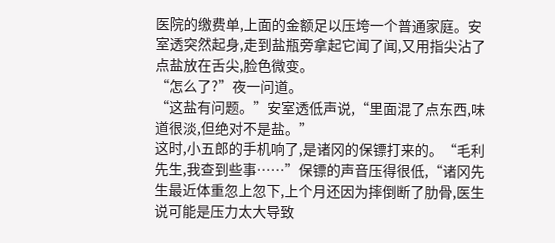医院的缴费单,上面的金额足以压垮一个普通家庭。安室透突然起身,走到盐瓶旁拿起它闻了闻,又用指尖沾了点盐放在舌尖,脸色微变。
“怎么了?”夜一问道。
“这盐有问题。”安室透低声说,“里面混了点东西,味道很淡,但绝对不是盐。”
这时,小五郎的手机响了,是诸冈的保镖打来的。“毛利先生,我查到些事……”保镖的声音压得很低,“诸冈先生最近体重忽上忽下,上个月还因为摔倒断了肋骨,医生说可能是压力太大导致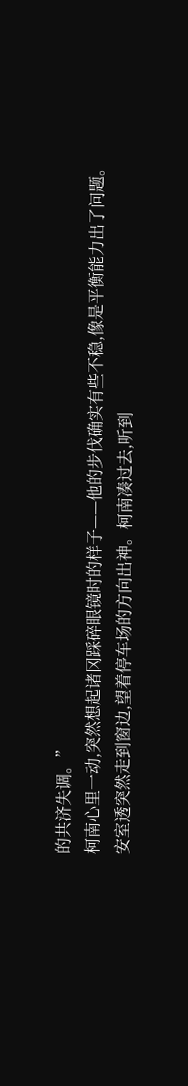的共济失调。”
柯南心里一动,突然想起诸冈踩碎眼镜时的样子——他的步伐确实有些不稳,像是平衡能力出了问题。
安室透突然走到窗边,望着停车场的方向出神。柯南凑过去,听到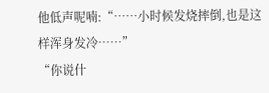他低声呢喃:“……小时候发烧摔倒,也是这样浑身发冷……”
“你说什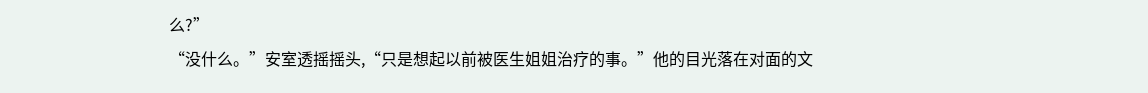么?”
“没什么。”安室透摇摇头,“只是想起以前被医生姐姐治疗的事。”他的目光落在对面的文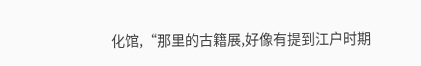化馆,“那里的古籍展,好像有提到江户时期